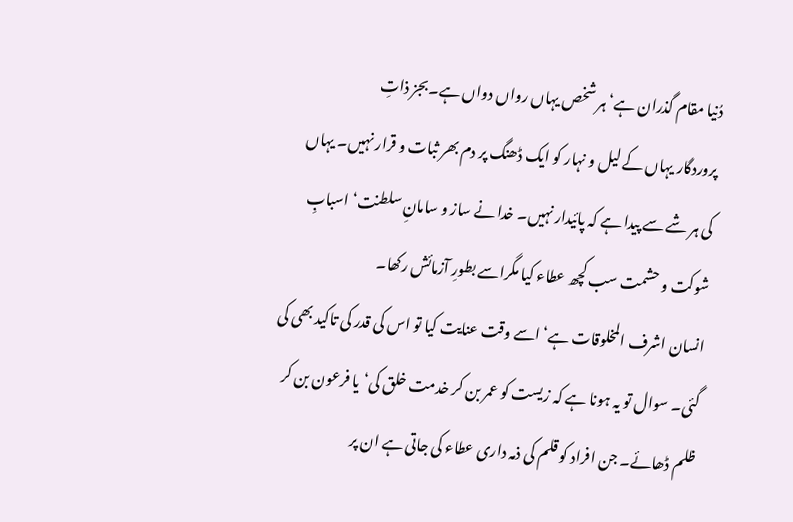دُنیا مقام گذران ہے‘ ہر شخص یہاں رواں دواں ہے۔بجز ذاتِ
پروردگار یہاں کے لیل و نہار کو ایک ڈھنگ پر دم بھر ثبات و قرار نہیں۔ یہاں
کی ہر شے سے پیدا ہے کہ پائیدار نہیں۔ خدا نے ساز و سامانِ سلطنت‘ اسبابِ
شوکت و حشمت سب کچھ عطاء کیا مگراسے بطورِ آزمائش رکھا۔
انسان اشرف المخلوقات ہے‘ اسے وقت عنایت کیا تو اس کی قدر کی تاکید بھی کی
گئی۔ سوال تو یہ ہونا ہے کہ زیست کو عمر بن کر خدمت خلق کی‘یا فرعون بن کر
ظلم ڈھائے۔ جن افراد کو قلم کی ذمہ داری عطاء کی جاتی ہے ان پر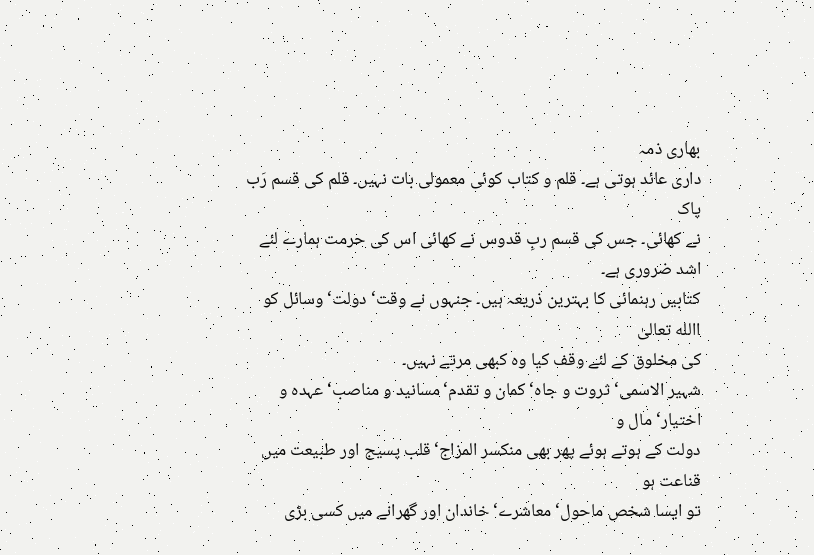بھاری ذمہ
داری عائد ہوتی ہے۔ قلم و کتاب کوئی معمولی بات نہیں۔ قلم کی قسم رَب پاک
نے کھائی۔ جس کی قسم ربِ قدوس نے کھائی اس کی حرمت ہمارے لئے اشد ضروری ہے۔
کتابیں رہنمائی کا بہترین ذریعہ ہیں۔ جنہوں نے وقت‘دولت‘وسائل کو االله تعالیٰ
کی مخلوق کے لئے وقف کیا وہ کبھی مرتے نہیں۔
شہیر الاسمی‘ثروت و جاہ‘ کمان و تقدم‘مسانید و مناصب‘ عہدہ و اختیار‘مال و
دولت کے ہوتے ہوئے پھر بھی منکسر المزاج‘قلب پسیج اور طبیعت میں قناعت ہو
تو ایسا شخص ماحول‘معاشرے‘خاندان اور گھرانے میں کسی بڑی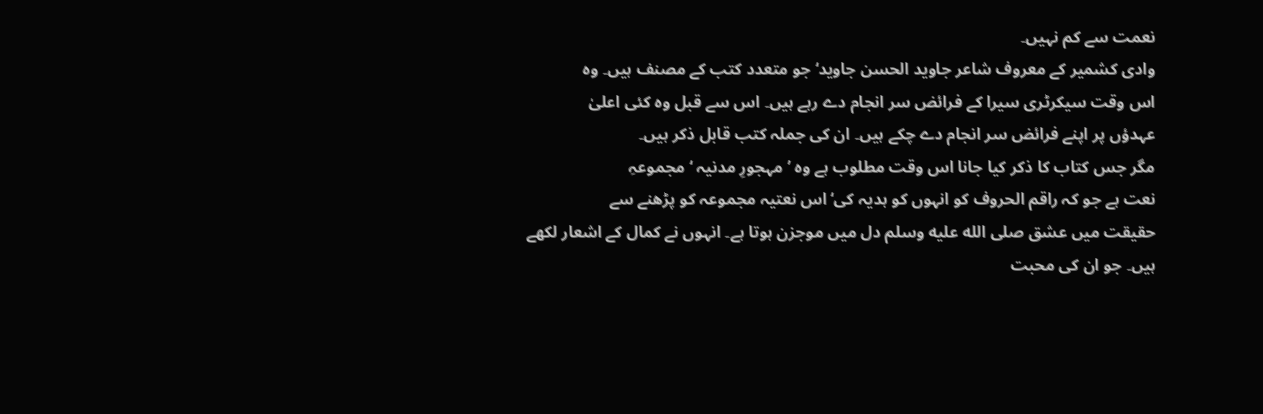نعمت سے کم نہیں۔
وادی کشمیر کے معروف شاعر جاوید الحسن جاوید‘ جو متعدد کتب کے مصنف ہیں۔ وہ
اس وقت سیکرٹری سیرا کے فرائض سر انجام دے رہے ہیں۔ اس سے قبل وہ کئی اعلیٰ
عہدؤں پر اپنے فرائض سر انجام دے چکے ہیں۔ ان کی جملہ کتب قابل ذکر ہیں۔
مگر جس کتاب کا ذکر کیا جانا اس وقت مطلوب ہے وہ ’مہجورِ مدنیہ ‘ مجموعہِ
نعت ہے جو کہ راقم الحروف کو انہوں کو ہدیہ کی‘اس نعتیہ مجموعہ کو پڑھنے سے
حقیقت میں عشق صلى الله عليه وسلم دل میں موجزن ہوتا ہے۔ انہوں نے کمال کے اشعار لکھے
ہیں۔ جو ان کی محبت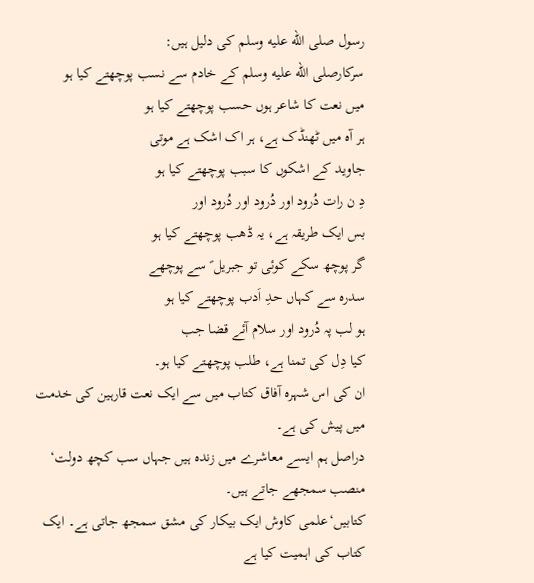رسول صلى الله عليه وسلم کی دلیل ہیں:
سرکارصلى الله عليه وسلم کے خادم سے نسب پوچھتے کیا ہو
میں نعت کا شاعر ہوں حسب پوچھتے کیا ہو
ہر آہ میں ٹھنڈک ہے، ہر اک اشک ہے موتی
جاوید کے اشکوں کا سبب پوچھتے کیا ہو
دِ ن رات دُرود اور دُرود اور دُرود اور
بس ایک طریقہ ہے، یہ ڈھب پوچھتے کیا ہو
گر پوچھ سکے کوئی تو جبریل ؑ سے پوچھے
سدرہ سے کہاں حدِ اَدب پوچھتے کیا ہو
ہو لب پہ دُرود اور سلام آئے قضا جب
کیا دِل کی تمنا ہے، طلب پوچھتے کیا ہو۔
ان کی اس شہرہ آفاق کتاب میں سے ایک نعت قارہین کی خدمت میں پیش کی ہے۔
دراصل ہم ایسے معاشرے میں زندہ ہیں جہاں سب کچھ دولت‘ منصب سمجھے جاتے ہیں۔
کتابیں‘علمی کاوش ایک بیکار کی مشق سمجھ جاتی ہے۔ ایک کتاب کی اہمیت کیا ہے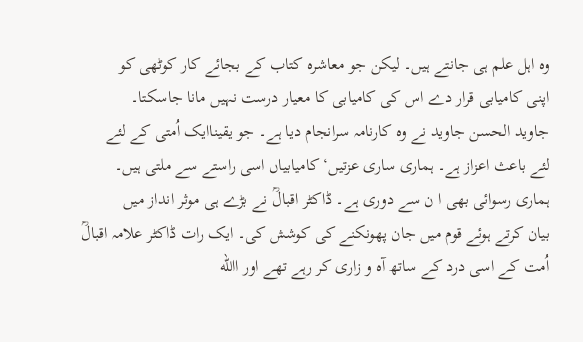وہ اہل علم ہی جانتے ہیں۔ لیکن جو معاشرہ کتاب کے بجائے کار کوٹھی کو
اپنی کامیابی قرار دے اس کی کامیابی کا معیار درست نہیں مانا جاسکتا۔
جاوید الحسن جاوید نے وہ کارنامہ سرانجام دیا ہے۔ جو یقیناایک اُمتی کے لئے
لئے باعث اعزاز ہے۔ ہماری ساری عزتیں‘ کامیابیاں اسی راستے سے ملتی ہیں۔
ہماری رسوائی بھی ا ن سے دوری ہے۔ ڈاکٹر اقبالؒ نے بڑے ہی موثر انداز میں
بیان کرتے ہوئے قوم میں جان پھونکنے کی کوشش کی۔ ایک رات ڈاکٹر علامہ اقبالؒ
اُمت کے اسی درد کے ساتھ آہ و زاری کر رہے تھے اور االله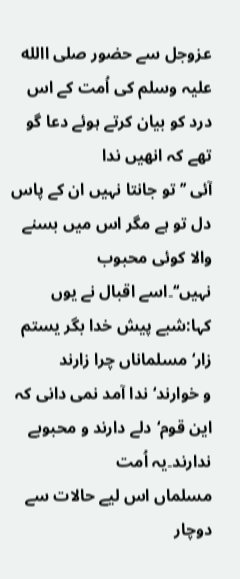عزوجل سے حضور صلی االله
علیہ وسلم کی اُمت کے اس درد کو بیان کرتے ہوئے دعا گو تھے کہ انھیں ندا
آئی ’’تو جانتا نہیں ان کے پاس دل تو ہے مگر اس میں بسنے والا کوئی محبوب
نہیں‘‘۔اسے اقبال نے یوں کہا:شبے پیش خدا بگر یستم زار‘مسلماناں چرا زارند
و خوارند‘ندا آمد نمی دانی کہ این قوم‘دلے دارند و محبوبے ندارند۔یہ اُمت
مسلماں اس لیے حالات سے دوچار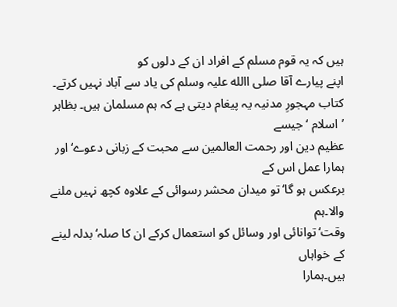ہیں کہ یہ قوم مسلم کے افراد ان کے دلوں کو
اپنے پیارے آقا صلی االله علیہ وسلم کی یاد سے آباد نہیں کرتے۔
کتاب مہجورِ مدنیہ یہ پیغام دیتی ہے کہ ہم مسلمان ہیں۔ بظاہر ’اسلام ‘ جیسے
عظیم دین اور رحمت العالمین سے محبت کے زبانی دعوے‘ اور ہمارا عمل اس کے
برعکس ہو گا‘ تو میدان محشر رسوائی کے علاوہ کچھ نہیں ملنے والا۔ہم
وقت‘توانائی اور وسائل کو استعمال کرکے ان کا صلہ‘ بدلہ لینے کے خواہاں
ہیں۔ہمارا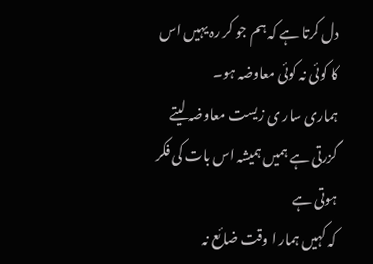دل کرتا ہے کہ ہم جو کر رہ یہیں اس کا کوئی نہ کوئی معاوضہ ہو۔
ہماری سار ی زیست معاوضہ لیتے گزرتی ہے ہمیں ہمیشہ اس بات کی فکر ہوتی ہے
کہ کہیں ہمار ا وقت ضائع نہ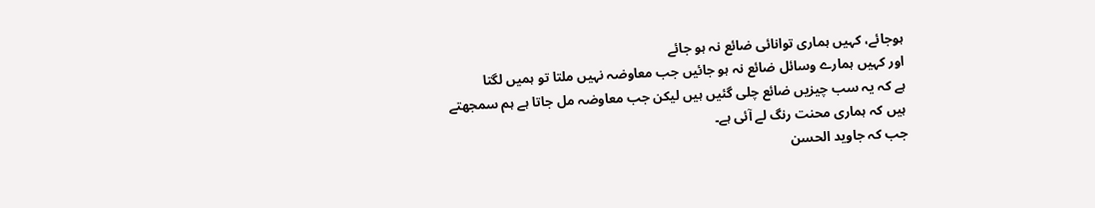ہوجائے، کہیں ہماری توانائی ضائع نہ ہو جائے
اور کہیں ہمارے وسائل ضائع نہ ہو جائیں جب معاوضہ نہیں ملتا تو ہمیں لگتا
ہے کہ یہ سب چیزیں ضائع چلی گئیں ہیں لیکن جب معاوضہ مل جاتا ہے ہم سمجھتے
ہیں کہ ہماری محنت رنگ لے آئی ہے۔
جب کہ جاوید الحسن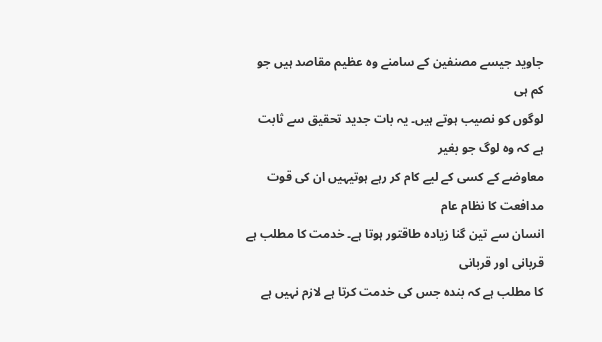جاوید جیسے مصنفین کے سامنے وہ عظیم مقاصد ہیں جو کم ہی
لوگوں کو نصیب ہوتے ہیں۔ یہ بات جدید تحقیق سے ثابت ہے کہ وہ لوگ جو بغیر
معاوضے کے کسی کے لیے کام کر رہے ہوتیہیں ان کی قوت مدافعت کا نظام عام
انسان سے تین گنا زیادہ طاقتور ہوتا ہے۔ خدمت کا مطلب ہے قربانی اور قربانی
کا مطلب ہے کہ بندہ جس کی خدمت کرتا ہے لازم نہیں ہے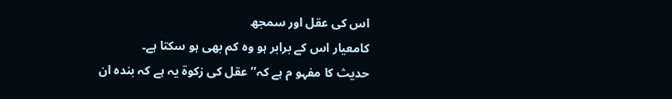اس کی عقل اور سمجھ
کامعیار اس کے برابر ہو وہ کم بھی ہو سکتا ہے۔
حدیث کا مفہو م ہے کہ’’عقل کی زکوۃ یہ ہے کہ بندہ ان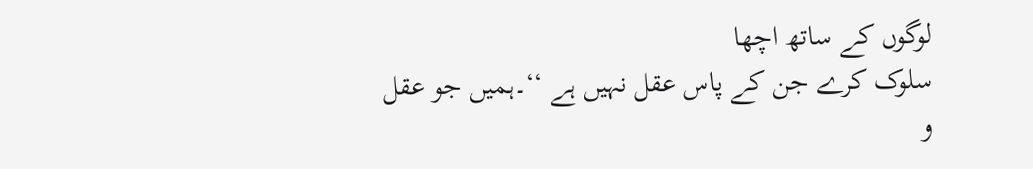لوگوں کے ساتھ اچھا
سلوک کرے جن کے پاس عقل نہیں ہے ‘‘۔ہمیں جو عقل و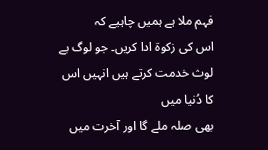فہم ملا ہے ہمیں چاہیے کہ
اس کی زکوۃ ادا کریں۔ جو لوگ بے لوث خدمت کرتے ہیں انہیں اس کا دُنیا میں
بھی صلہ ملے گا اور آخرت میں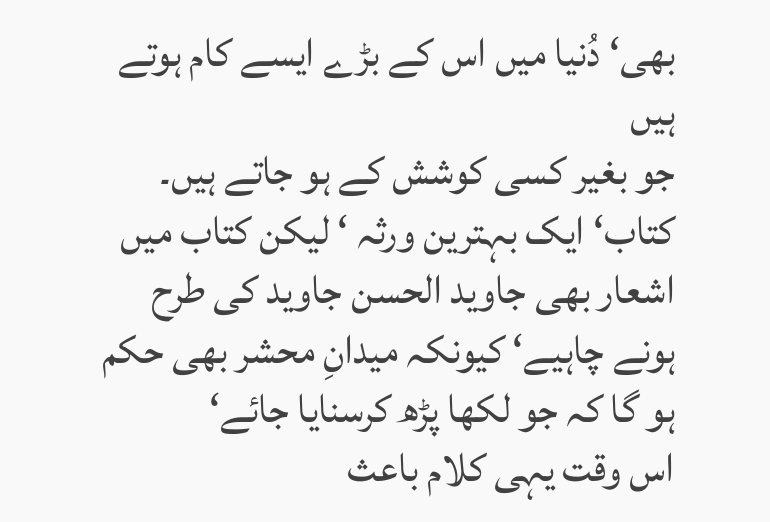بھی‘ دُنیا میں اس کے بڑے ایسے کام ہوتے ہیں
جو بغیر کسی کوشش کے ہو جاتے ہیں۔
کتاب‘ ایک بہترین ورثہ ‘ لیکن کتاب میں اشعار بھی جاوید الحسن جاوید کی طرح
ہونے چاہیے‘ کیونکہ میدانِ محشر بھی حکم ہو گا کہ جو لکھا پڑھ کرسنایا جائے‘
اس وقت یہی کلام باعث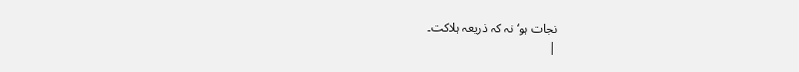نجات ہو‘ نہ کہ ذریعہ ہلاکت۔
|